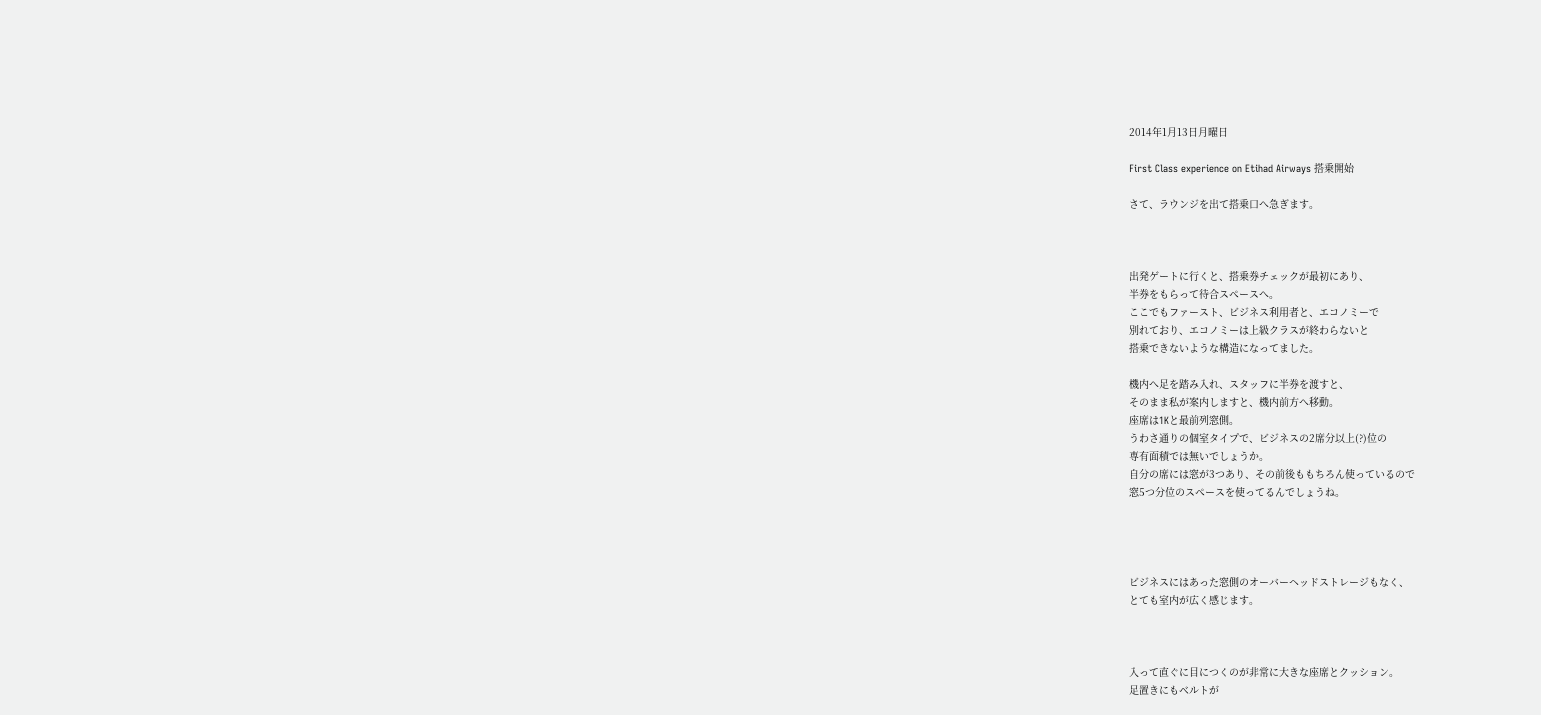2014年1月13日月曜日

First Class experience on Etihad Airways 搭乗開始

さて、ラウンジを出て搭乗口へ急ぎます。



出発ゲートに行くと、搭乗券チェックが最初にあり、
半券をもらって待合スペースへ。
ここでもファースト、ビジネス利用者と、エコノミーで
別れており、エコノミーは上級クラスが終わらないと
搭乗できないような構造になってました。

機内へ足を踏み入れ、スタッフに半券を渡すと、
そのまま私が案内しますと、機内前方へ移動。
座席は1Kと最前列窓側。
うわさ通りの個室タイプで、ビジネスの2席分以上(?)位の
専有面積では無いでしょうか。
自分の席には窓が3つあり、その前後ももちろん使っているので
窓5つ分位のスペースを使ってるんでしょうね。




ビジネスにはあった窓側のオーバーヘッドストレージもなく、
とても室内が広く感じます。



入って直ぐに目につくのが非常に大きな座席とクッション。
足置きにもベルトが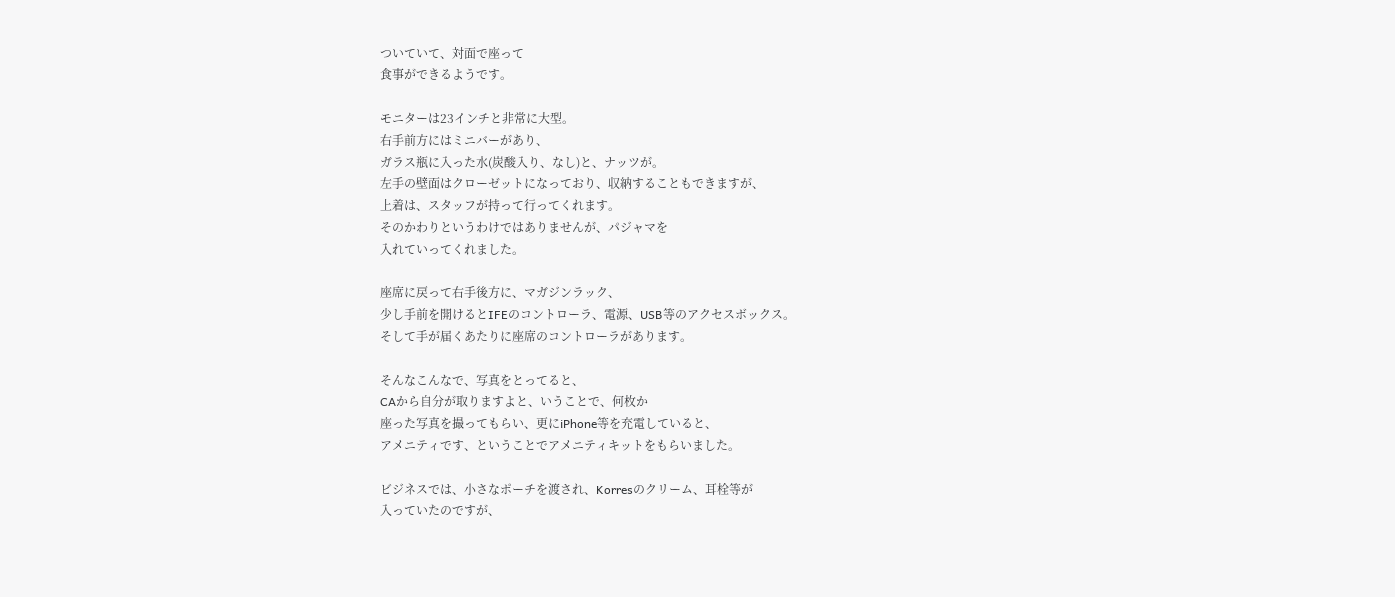ついていて、対面で座って
食事ができるようです。

モニターは23インチと非常に大型。
右手前方にはミニバーがあり、
ガラス瓶に入った水(炭酸入り、なし)と、ナッツが。
左手の壁面はクローゼットになっており、収納することもできますが、
上着は、スタッフが持って行ってくれます。
そのかわりというわけではありませんが、パジャマを
入れていってくれました。

座席に戻って右手後方に、マガジンラック、
少し手前を開けるとIFEのコントローラ、電源、USB等のアクセスボックス。
そして手が届くあたりに座席のコントローラがあります。

そんなこんなで、写真をとってると、
CAから自分が取りますよと、いうことで、何枚か
座った写真を撮ってもらい、更にiPhone等を充電していると、
アメニティです、ということでアメニティキットをもらいました。

ビジネスでは、小さなポーチを渡され、Korresのクリーム、耳栓等が
入っていたのですが、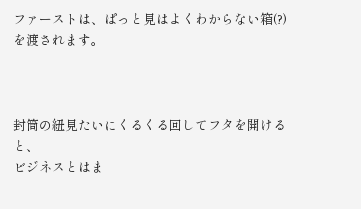ファーストは、ぱっと見はよくわからない箱(?)を渡されます。



封筒の紐見たいにくるくる回してフタを開けると、
ビジネスとはま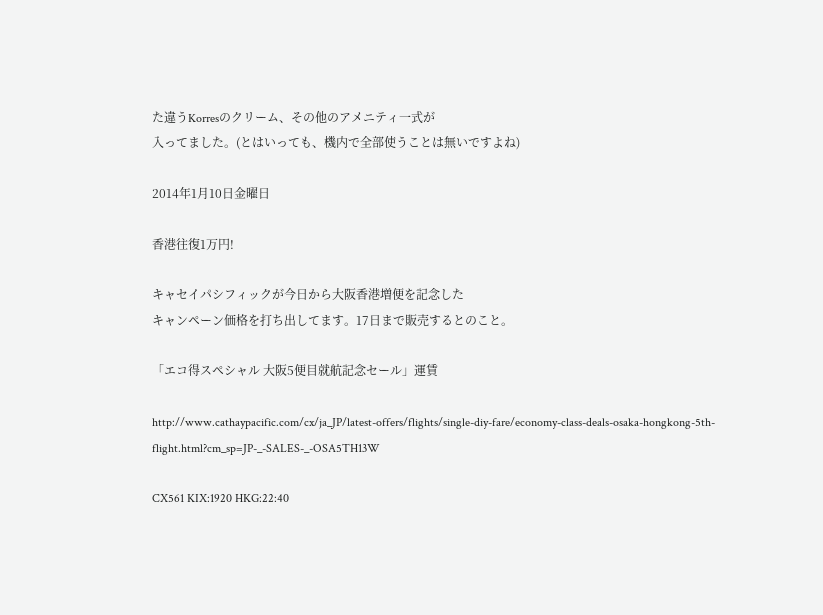た違うKorresのクリーム、その他のアメニティ一式が
入ってました。(とはいっても、機内で全部使うことは無いですよね)

2014年1月10日金曜日

香港往復1万円!

キャセイパシフィックが今日から大阪香港増便を記念した
キャンペーン価格を打ち出してます。17日まで販売するとのこと。

「エコ得スペシャル 大阪5便目就航記念セール」運賃

http://www.cathaypacific.com/cx/ja_JP/latest-offers/flights/single-diy-fare/economy-class-deals-osaka-hongkong-5th-flight.html?cm_sp=JP-_-SALES-_-OSA5TH13W

CX561 KIX:1920 HKG:22:40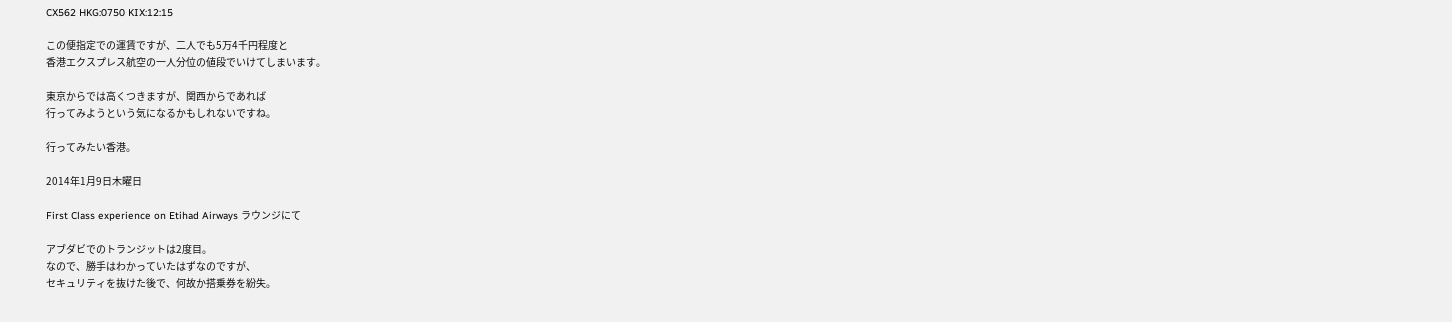CX562 HKG:0750 KIX:12:15

この便指定での運賃ですが、二人でも5万4千円程度と
香港エクスプレス航空の一人分位の値段でいけてしまいます。

東京からでは高くつきますが、関西からであれば
行ってみようという気になるかもしれないですね。

行ってみたい香港。

2014年1月9日木曜日

First Class experience on Etihad Airways ラウンジにて

アブダビでのトランジットは2度目。
なので、勝手はわかっていたはずなのですが、
セキュリティを抜けた後で、何故か搭乗券を紛失。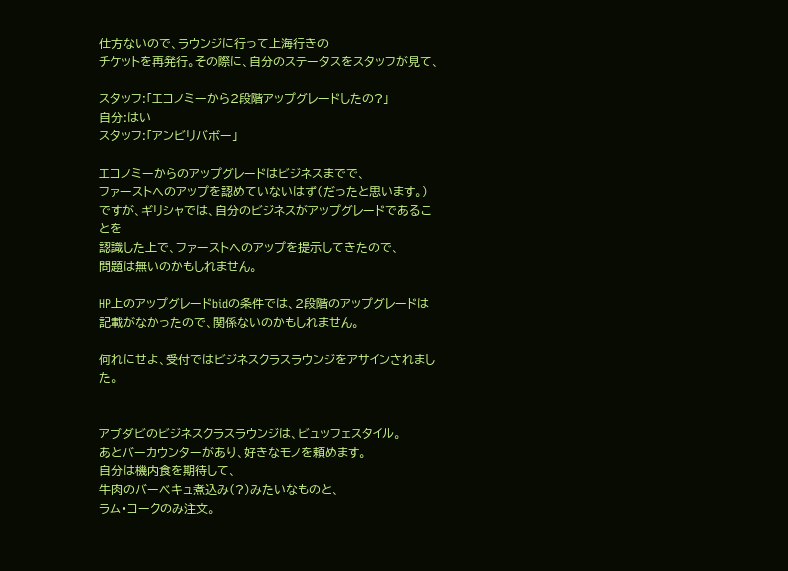仕方ないので、ラウンジに行って上海行きの
チケットを再発行。その際に、自分のステータスをスタッフが見て、

スタッフ:「エコノミーから2段階アップグレードしたの?」
自分:はい
スタッフ:「アンビリバボー」

エコノミーからのアップグレードはビジネスまでで、
ファーストへのアップを認めていないはず(だったと思います。)
ですが、ギリシャでは、自分のビジネスがアップグレードであることを
認識した上で、ファーストへのアップを提示してきたので、
問題は無いのかもしれません。

HP上のアップグレードbidの条件では、2段階のアップグレードは
記載がなかったので、関係ないのかもしれません。

何れにせよ、受付ではビジネスクラスラウンジをアサインされました。


アブダビのビジネスクラスラウンジは、ビュッフェスタイル。
あとバーカウンターがあり、好きなモノを頼めます。
自分は機内食を期待して、
牛肉のバーベキュ煮込み(?)みたいなものと、
ラム・コークのみ注文。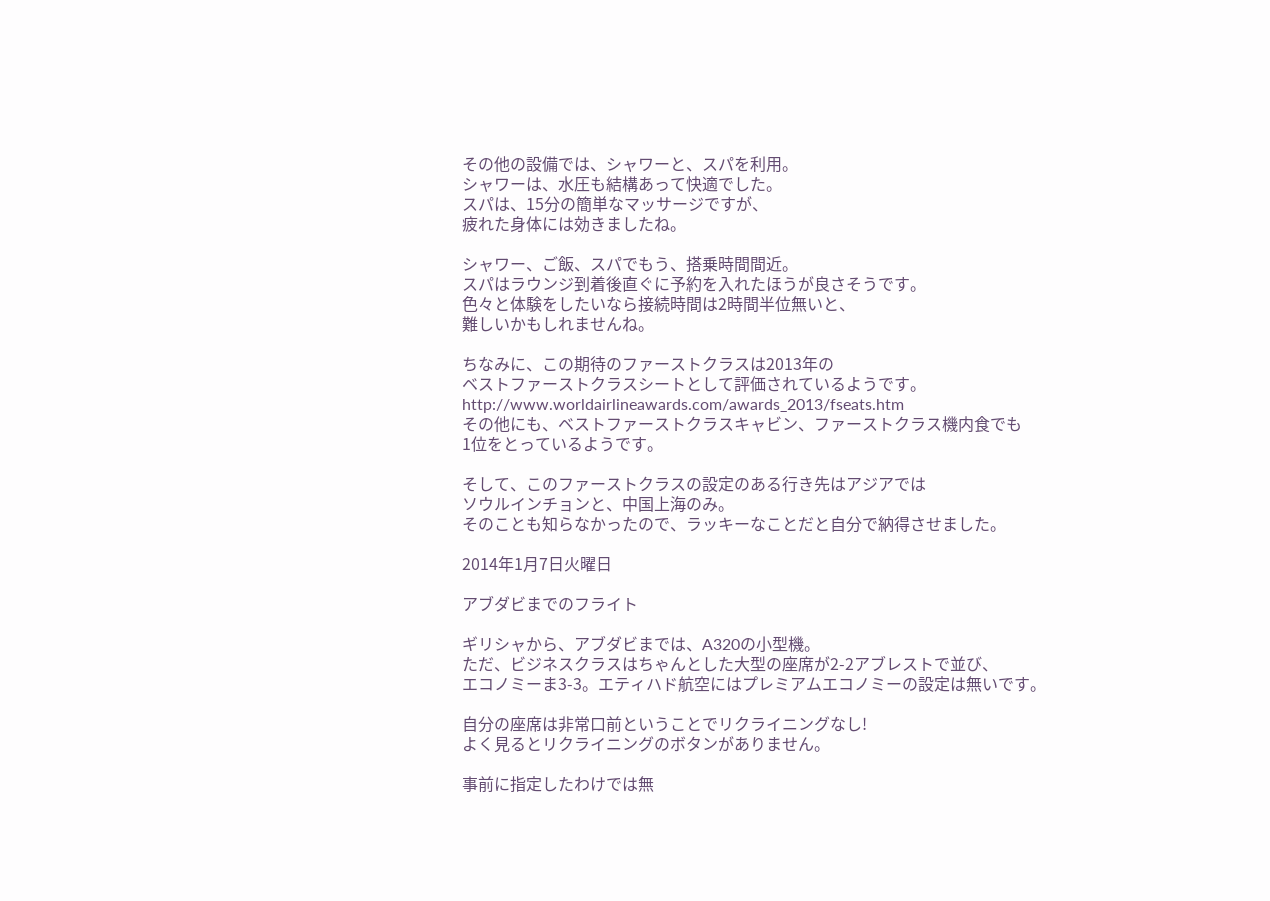その他の設備では、シャワーと、スパを利用。
シャワーは、水圧も結構あって快適でした。
スパは、15分の簡単なマッサージですが、
疲れた身体には効きましたね。

シャワー、ご飯、スパでもう、搭乗時間間近。
スパはラウンジ到着後直ぐに予約を入れたほうが良さそうです。
色々と体験をしたいなら接続時間は2時間半位無いと、
難しいかもしれませんね。

ちなみに、この期待のファーストクラスは2013年の
ベストファーストクラスシートとして評価されているようです。
http://www.worldairlineawards.com/awards_2013/fseats.htm
その他にも、ベストファーストクラスキャビン、ファーストクラス機内食でも
1位をとっているようです。

そして、このファーストクラスの設定のある行き先はアジアでは
ソウルインチョンと、中国上海のみ。
そのことも知らなかったので、ラッキーなことだと自分で納得させました。

2014年1月7日火曜日

アブダビまでのフライト

ギリシャから、アブダビまでは、A320の小型機。
ただ、ビジネスクラスはちゃんとした大型の座席が2-2アブレストで並び、
エコノミーま3-3。エティハド航空にはプレミアムエコノミーの設定は無いです。

自分の座席は非常口前ということでリクライニングなし!
よく見るとリクライニングのボタンがありません。

事前に指定したわけでは無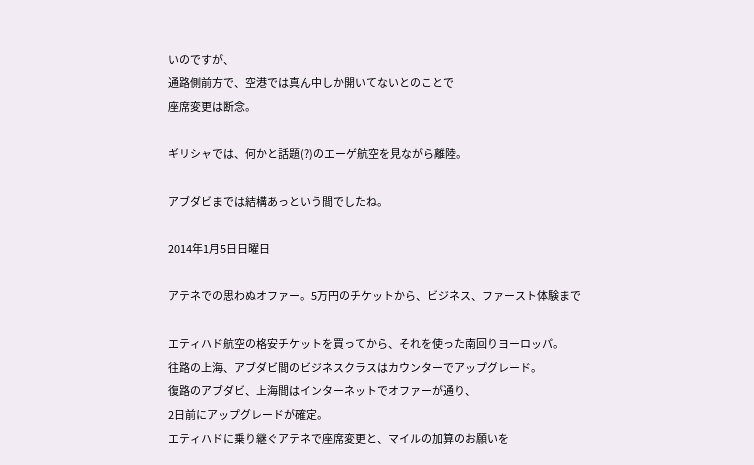いのですが、
通路側前方で、空港では真ん中しか開いてないとのことで
座席変更は断念。

ギリシャでは、何かと話題(?)のエーゲ航空を見ながら離陸。

アブダビまでは結構あっという間でしたね。

2014年1月5日日曜日

アテネでの思わぬオファー。5万円のチケットから、ビジネス、ファースト体験まで

エティハド航空の格安チケットを買ってから、それを使った南回りヨーロッパ。
往路の上海、アブダビ間のビジネスクラスはカウンターでアップグレード。
復路のアブダビ、上海間はインターネットでオファーが通り、
2日前にアップグレードが確定。
エティハドに乗り継ぐアテネで座席変更と、マイルの加算のお願いを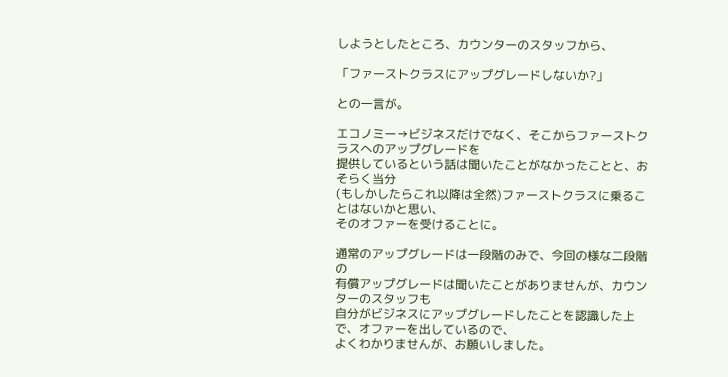しようとしたところ、カウンターのスタッフから、

「ファーストクラスにアップグレードしないか?」

との一言が。

エコノミー→ビジネスだけでなく、そこからファーストクラスへのアップグレードを
提供しているという話は聞いたことがなかったことと、おそらく当分
(もしかしたらこれ以降は全然)ファーストクラスに乗ることはないかと思い、
そのオファーを受けることに。

通常のアップグレードは一段階のみで、今回の様な二段階の
有償アップグレードは聞いたことがありませんが、カウンターのスタッフも
自分がビジネスにアップグレードしたことを認識した上で、オファーを出しているので、
よくわかりませんが、お願いしました。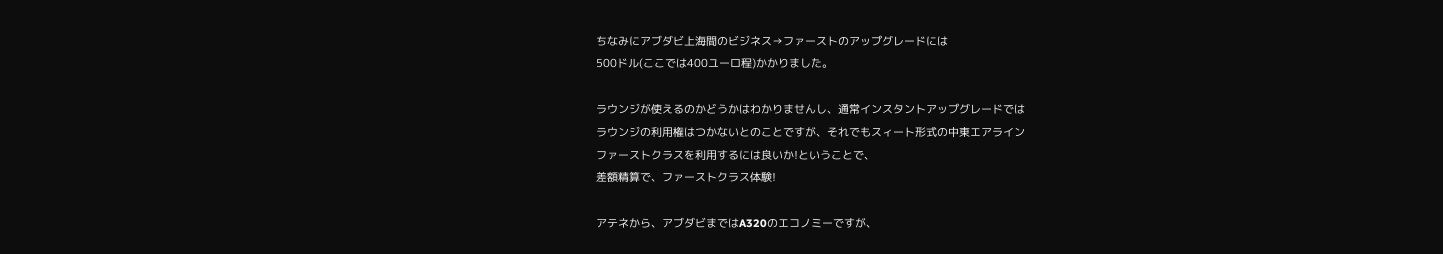ちなみにアブダビ上海間のビジネス→ファーストのアップグレードには
500ドル(ここでは400ユーロ程)かかりました。

ラウンジが使えるのかどうかはわかりませんし、通常インスタントアップグレードでは
ラウンジの利用権はつかないとのことですが、それでもスィート形式の中東エアライン
ファーストクラスを利用するには良いか!ということで、
差額精算で、ファーストクラス体験!

アテネから、アブダビまではA320のエコノミーですが、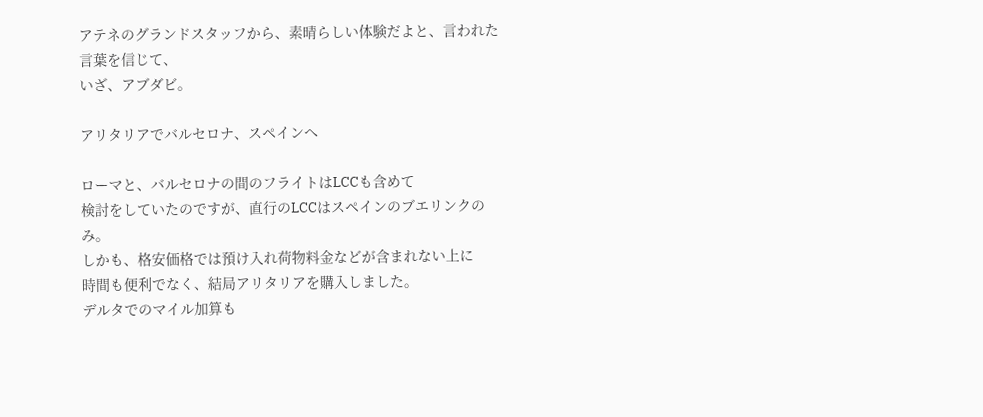アテネのグランドスタッフから、素晴らしい体験だよと、言われた言葉を信じて、
いざ、アブダビ。

アリタリアでバルセロナ、スペインへ

ローマと、バルセロナの間のフライトはLCCも含めて
検討をしていたのですが、直行のLCCはスペインのブエリンクのみ。
しかも、格安価格では預け入れ荷物料金などが含まれない上に
時間も便利でなく、結局アリタリアを購入しました。
デルタでのマイル加算も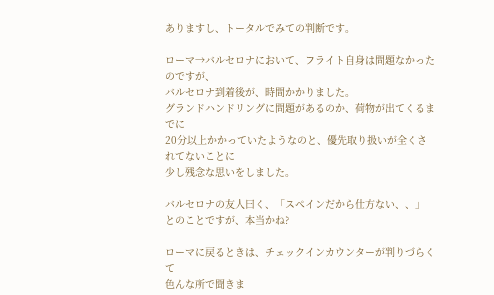ありますし、トータルでみての判断です。

ローマ→バルセロナにおいて、フライト自身は問題なかったのですが、
バルセロナ到着後が、時間かかりました。
グランドハンドリングに問題があるのか、荷物が出てくるまでに
20分以上かかっていたようなのと、優先取り扱いが全くされてないことに
少し残念な思いをしました。

バルセロナの友人曰く、「スペインだから仕方ない、、」
とのことですが、本当かね?

ローマに戻るときは、チェックインカウンターが判りづらくて
色んな所で聞きま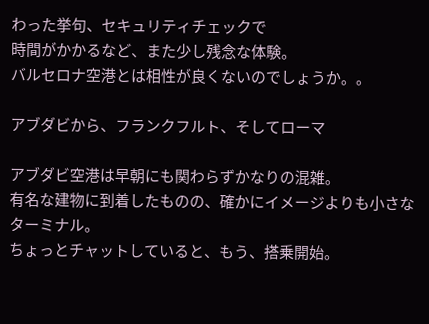わった挙句、セキュリティチェックで
時間がかかるなど、また少し残念な体験。
バルセロナ空港とは相性が良くないのでしょうか。。

アブダビから、フランクフルト、そしてローマ

アブダビ空港は早朝にも関わらずかなりの混雑。
有名な建物に到着したものの、確かにイメージよりも小さなターミナル。
ちょっとチャットしていると、もう、搭乗開始。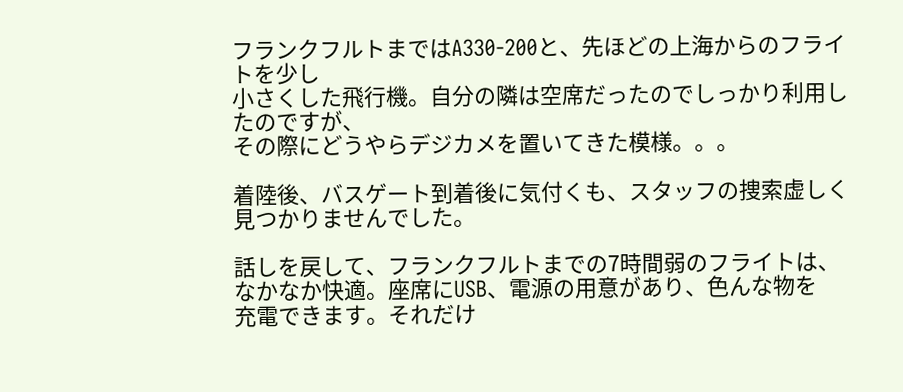フランクフルトまではA330-200と、先ほどの上海からのフライトを少し
小さくした飛行機。自分の隣は空席だったのでしっかり利用したのですが、
その際にどうやらデジカメを置いてきた模様。。。

着陸後、バスゲート到着後に気付くも、スタッフの捜索虚しく
見つかりませんでした。

話しを戻して、フランクフルトまでの7時間弱のフライトは、
なかなか快適。座席にUSB、電源の用意があり、色んな物を
充電できます。それだけ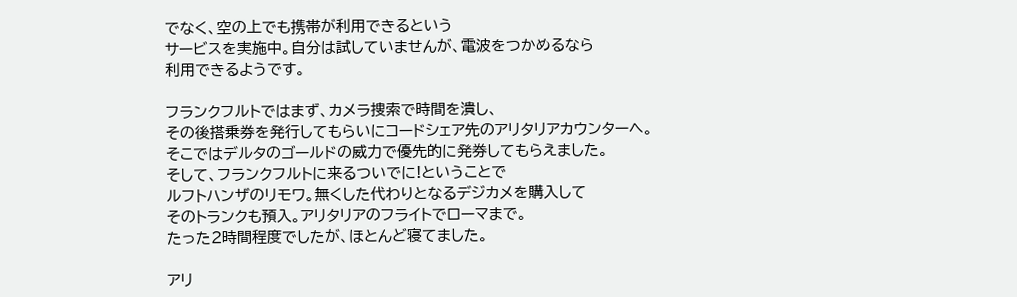でなく、空の上でも携帯が利用できるという
サービスを実施中。自分は試していませんが、電波をつかめるなら
利用できるようです。

フランクフルトではまず、カメラ捜索で時間を潰し、
その後搭乗券を発行してもらいにコードシェア先のアリタリアカウンターへ。
そこではデルタのゴールドの威力で優先的に発券してもらえました。
そして、フランクフルトに来るついでに!ということで
ルフトハンザのリモワ。無くした代わりとなるデジカメを購入して
そのトランクも預入。アリタリアのフライトでローマまで。
たった2時間程度でしたが、ほとんど寝てました。

アリ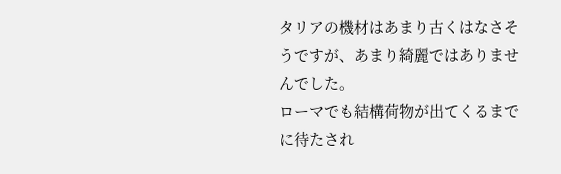タリアの機材はあまり古くはなさそうですが、あまり綺麗ではありませんでした。
ローマでも結構荷物が出てくるまでに待たされ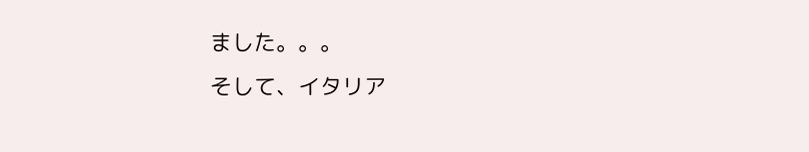ました。。。
そして、イタリア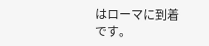はローマに到着です。